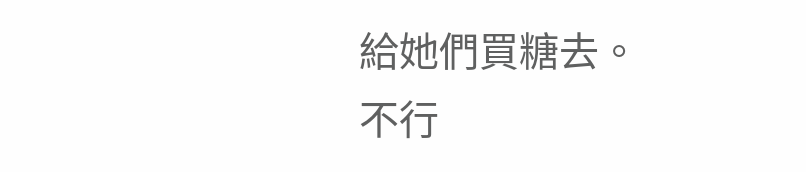給她們買糖去。
不行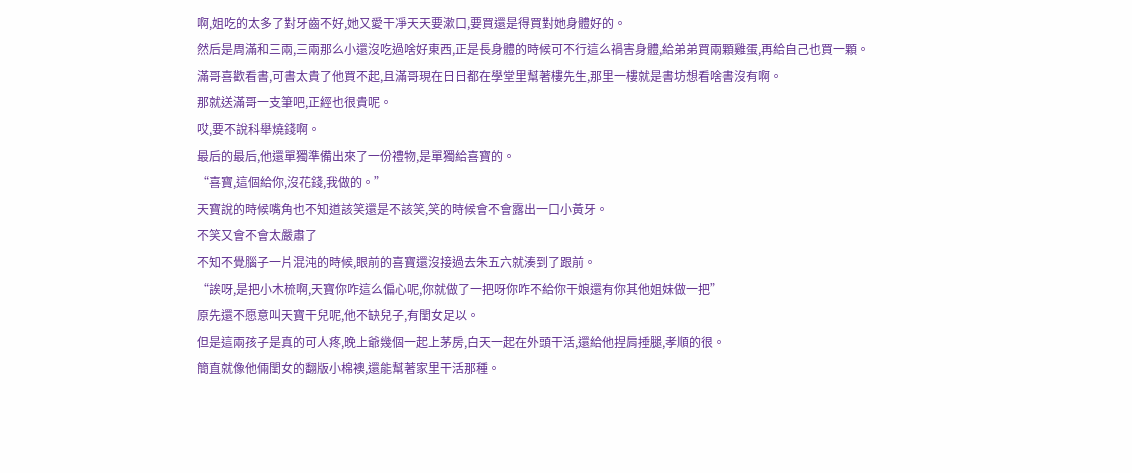啊,姐吃的太多了對牙齒不好,她又愛干凈天天要漱口,要買還是得買對她身體好的。
然后是周滿和三兩,三兩那么小還沒吃過啥好東西,正是長身體的時候可不行這么禍害身體,給弟弟買兩顆雞蛋,再給自己也買一顆。
滿哥喜歡看書,可書太貴了他買不起,且滿哥現在日日都在學堂里幫著樓先生,那里一樓就是書坊想看啥書沒有啊。
那就送滿哥一支筆吧,正經也很貴呢。
哎,要不說科舉燒錢啊。
最后的最后,他還單獨準備出來了一份禮物,是單獨給喜寶的。
“喜寶,這個給你,沒花錢,我做的。”
天寶說的時候嘴角也不知道該笑還是不該笑,笑的時候會不會露出一口小黃牙。
不笑又會不會太嚴肅了
不知不覺腦子一片混沌的時候,眼前的喜寶還沒接過去朱五六就湊到了跟前。
“誒呀,是把小木梳啊,天寶你咋這么偏心呢,你就做了一把呀你咋不給你干娘還有你其他姐妹做一把”
原先還不愿意叫天寶干兒呢,他不缺兒子,有閨女足以。
但是這兩孩子是真的可人疼,晚上爺幾個一起上茅房,白天一起在外頭干活,還給他捏肩捶腿,孝順的很。
簡直就像他倆閨女的翻版小棉襖,還能幫著家里干活那種。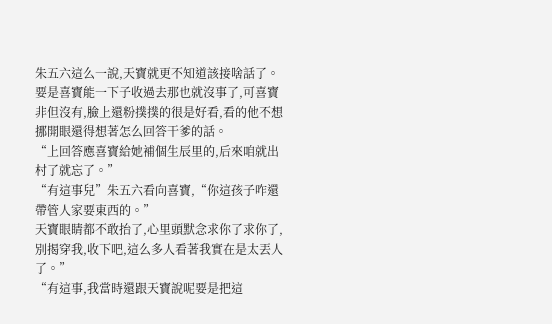朱五六這么一說,天寶就更不知道該接啥話了。
要是喜寶能一下子收過去那也就沒事了,可喜寶非但沒有,臉上還粉撲撲的很是好看,看的他不想挪開眼還得想著怎么回答干爹的話。
“上回答應喜寶給她補個生辰里的,后來咱就出村了就忘了。”
“有這事兒”朱五六看向喜寶,“你這孩子咋還帶管人家要東西的。”
天寶眼睛都不敢抬了,心里頭默念求你了求你了,別揭穿我,收下吧,這么多人看著我實在是太丟人了。”
“有這事,我當時還跟天寶說呢要是把這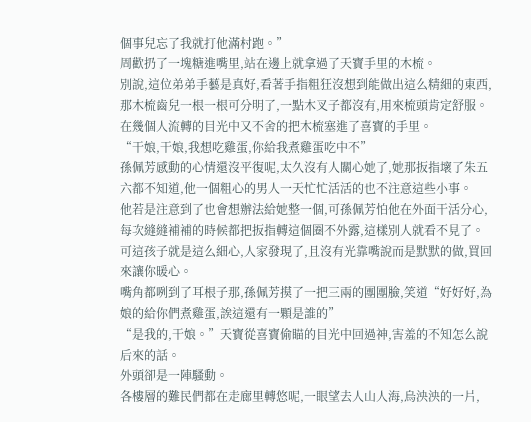個事兒忘了我就打他滿村跑。”
周歡扔了一塊糖進嘴里,站在邊上就拿過了天寶手里的木梳。
別說,這位弟弟手藝是真好,看著手指粗狂沒想到能做出這么精細的東西,那木梳齒兒一根一根可分明了,一點木叉子都沒有,用來梳頭肯定舒服。
在幾個人流轉的目光中又不舍的把木梳塞進了喜寶的手里。
“干娘,干娘,我想吃雞蛋,你給我煮雞蛋吃中不”
孫佩芳感動的心情還沒平復呢,太久沒有人關心她了,她那扳指壞了朱五六都不知道,他一個粗心的男人一天忙忙活活的也不注意這些小事。
他若是注意到了也會想辦法給她整一個,可孫佩芳怕他在外面干活分心,每次縫縫補補的時候都把扳指轉這個圈不外露,這樣別人就看不見了。
可這孩子就是這么細心,人家發現了,且沒有光靠嘴說而是默默的做,買回來讓你暖心。
嘴角都咧到了耳根子那,孫佩芳摸了一把三兩的團團臉,笑道“好好好,為娘的給你們煮雞蛋,誒這還有一顆是誰的”
“是我的,干娘。”天寶從喜寶偷瞄的目光中回過神,害羞的不知怎么說后來的話。
外頭卻是一陣騷動。
各樓層的難民們都在走廊里轉悠呢,一眼望去人山人海,烏泱泱的一片,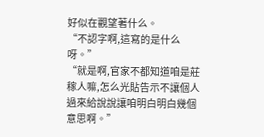好似在觀望著什么。
“不認字啊,這寫的是什么呀。”
“就是啊,官家不都知道咱是莊稼人嘛,怎么光貼告示不讓個人過來給說說讓咱明白明白幾個意思啊。”